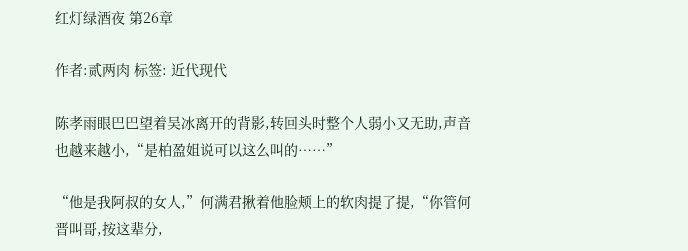红灯绿酒夜 第26章

作者:贰两肉 标签: 近代现代

陈孝雨眼巴巴望着吴冰离开的背影,转回头时整个人弱小又无助,声音也越来越小,“是柏盈姐说可以这么叫的……”

“他是我阿叔的女人,”何满君揪着他脸颊上的软肉提了提,“你管何晋叫哥,按这辈分,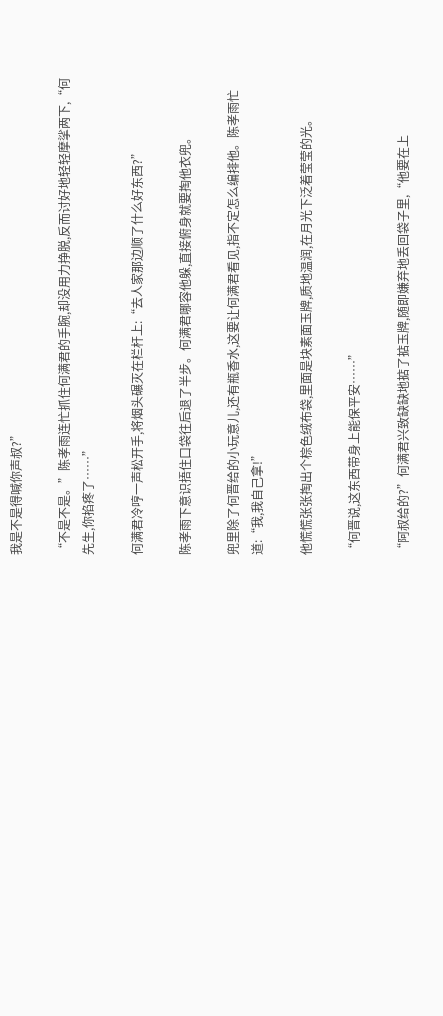我是不是得喊你声叔?”

“不是不是。”陈孝雨连忙抓住何满君的手腕,却没用力挣脱,反而讨好地轻轻摩挲两下,“何先生,你掐疼了……”

何满君冷哼一声松开手,将烟头碾灭在栏杆上:“去人家那边顺了什么好东西?”

陈孝雨下意识捂住口袋往后退了半步。何满君哪容他躲,直接俯身就要掏他衣兜。

兜里除了何晋给的小玩意儿,还有瓶香水,这要让何满君看见,指不定怎么编排他。陈孝雨忙道:“我,我自己拿!”

他慌慌张张掏出个棕色绒布袋,里面是块素面玉牌,质地温润,在月光下泛着莹莹的光。

“何晋说,这东西带身上能保平安……”

“阿叔给的?”何满君兴致缺缺地掂了掂玉牌,随即嫌弃地丢回袋子里,“他要在上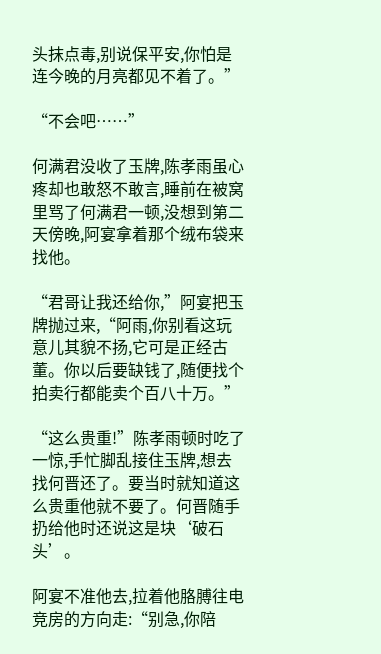头抹点毒,别说保平安,你怕是连今晚的月亮都见不着了。”

“不会吧……”

何满君没收了玉牌,陈孝雨虽心疼却也敢怒不敢言,睡前在被窝里骂了何满君一顿,没想到第二天傍晚,阿宴拿着那个绒布袋来找他。

“君哥让我还给你,”阿宴把玉牌抛过来,“阿雨,你别看这玩意儿其貌不扬,它可是正经古董。你以后要缺钱了,随便找个拍卖行都能卖个百八十万。”

“这么贵重!”陈孝雨顿时吃了一惊,手忙脚乱接住玉牌,想去找何晋还了。要当时就知道这么贵重他就不要了。何晋随手扔给他时还说这是块‘破石头’。

阿宴不准他去,拉着他胳膊往电竞房的方向走:“别急,你陪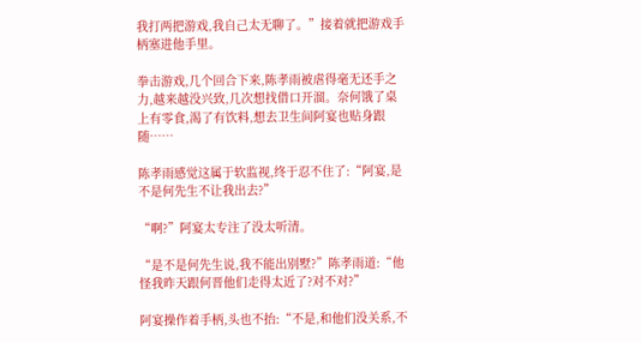我打两把游戏,我自己太无聊了。”接着就把游戏手柄塞进他手里。

拳击游戏,几个回合下来,陈孝雨被虐得毫无还手之力,越来越没兴致,几次想找借口开溜。奈何饿了桌上有零食,渴了有饮料,想去卫生间阿宴也贴身跟随……

陈孝雨感觉这属于软监视,终于忍不住了:“阿宴,是不是何先生不让我出去?”

“啊?”阿宴太专注了没太听清。

“是不是何先生说,我不能出别墅?”陈孝雨道:“他怪我昨天跟何晋他们走得太近了?对不对?”

阿宴操作着手柄,头也不抬:“不是,和他们没关系,不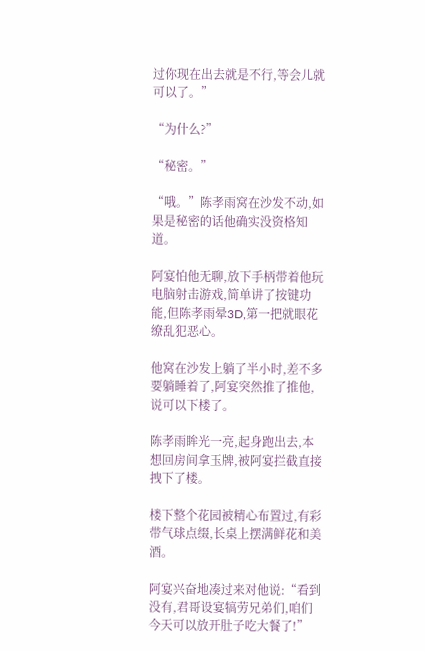过你现在出去就是不行,等会儿就可以了。”

“为什么?”

“秘密。”

“哦。”陈孝雨窝在沙发不动,如果是秘密的话他确实没资格知道。

阿宴怕他无聊,放下手柄带着他玩电脑射击游戏,简单讲了按键功能,但陈孝雨晕3D,第一把就眼花缭乱犯恶心。

他窝在沙发上躺了半小时,差不多要躺睡着了,阿宴突然推了推他,说可以下楼了。

陈孝雨眸光一亮,起身跑出去,本想回房间拿玉牌,被阿宴拦截直接拽下了楼。

楼下整个花园被精心布置过,有彩带气球点缀,长桌上摆满鲜花和美酒。

阿宴兴奋地凑过来对他说:“看到没有,君哥设宴犒劳兄弟们,咱们今天可以放开肚子吃大餐了!”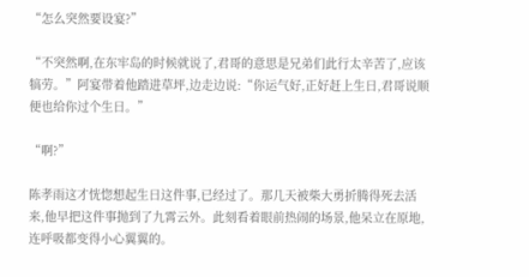“怎么突然要设宴?”

“不突然啊,在东牢岛的时候就说了,君哥的意思是兄弟们此行太辛苦了,应该犒劳。”阿宴带着他踏进草坪,边走边说:“你运气好,正好赶上生日,君哥说顺便也给你过个生日。”

“啊?”

陈孝雨这才恍惚想起生日这件事,已经过了。那几天被柴大勇折腾得死去活来,他早把这件事抛到了九霄云外。此刻看着眼前热闹的场景,他呆立在原地,连呼吸都变得小心翼翼的。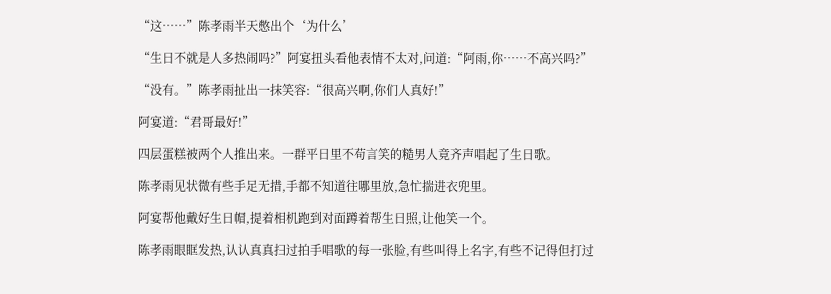“这……”陈孝雨半天憋出个‘为什么’

“生日不就是人多热闹吗?”阿宴扭头看他表情不太对,问道:“阿雨,你……不高兴吗?”

“没有。”陈孝雨扯出一抹笑容:“很高兴啊,你们人真好!”

阿宴道:“君哥最好!”

四层蛋糕被两个人推出来。一群平日里不苟言笑的糙男人竟齐声唱起了生日歌。

陈孝雨见状微有些手足无措,手都不知道往哪里放,急忙揣进衣兜里。

阿宴帮他戴好生日帽,提着相机跑到对面蹲着帮生日照,让他笑一个。

陈孝雨眼眶发热,认认真真扫过拍手唱歌的每一张脸,有些叫得上名字,有些不记得但打过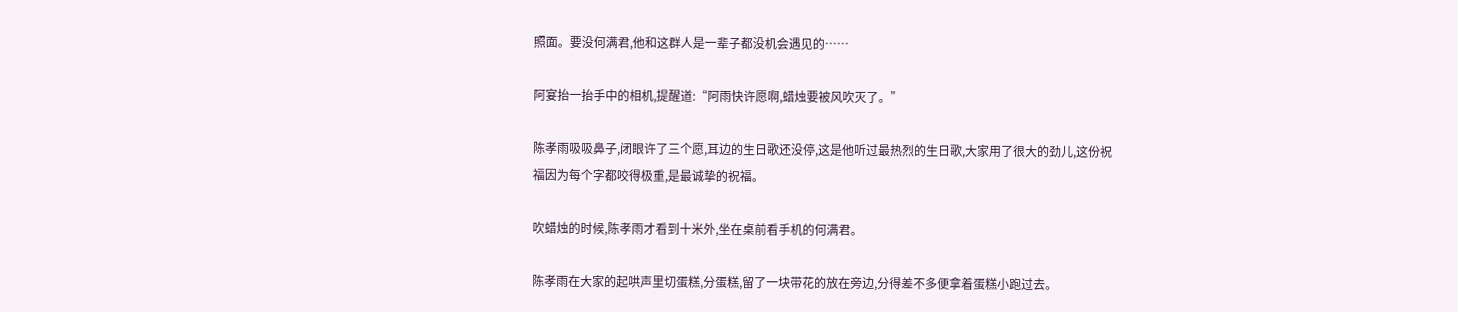照面。要没何满君,他和这群人是一辈子都没机会遇见的……

阿宴抬一抬手中的相机,提醒道:“阿雨快许愿啊,蜡烛要被风吹灭了。”

陈孝雨吸吸鼻子,闭眼许了三个愿,耳边的生日歌还没停,这是他听过最热烈的生日歌,大家用了很大的劲儿,这份祝福因为每个字都咬得极重,是最诚挚的祝福。

吹蜡烛的时候,陈孝雨才看到十米外,坐在桌前看手机的何满君。

陈孝雨在大家的起哄声里切蛋糕,分蛋糕,留了一块带花的放在旁边,分得差不多便拿着蛋糕小跑过去。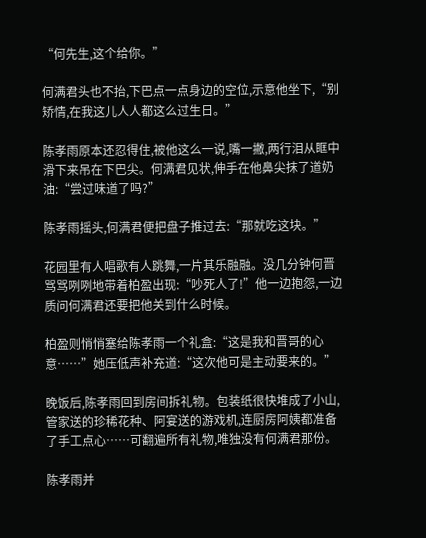“何先生,这个给你。”

何满君头也不抬,下巴点一点身边的空位,示意他坐下,“别矫情,在我这儿人人都这么过生日。”

陈孝雨原本还忍得住,被他这么一说,嘴一撇,两行泪从眶中滑下来吊在下巴尖。何满君见状,伸手在他鼻尖抹了道奶油:“尝过味道了吗?”

陈孝雨摇头,何满君便把盘子推过去:“那就吃这块。”

花园里有人唱歌有人跳舞,一片其乐融融。没几分钟何晋骂骂咧咧地带着柏盈出现:“吵死人了!”他一边抱怨,一边质问何满君还要把他关到什么时候。

柏盈则悄悄塞给陈孝雨一个礼盒:“这是我和晋哥的心意……”她压低声补充道:“这次他可是主动要来的。”

晚饭后,陈孝雨回到房间拆礼物。包装纸很快堆成了小山,管家送的珍稀花种、阿宴送的游戏机,连厨房阿姨都准备了手工点心……可翻遍所有礼物,唯独没有何满君那份。

陈孝雨并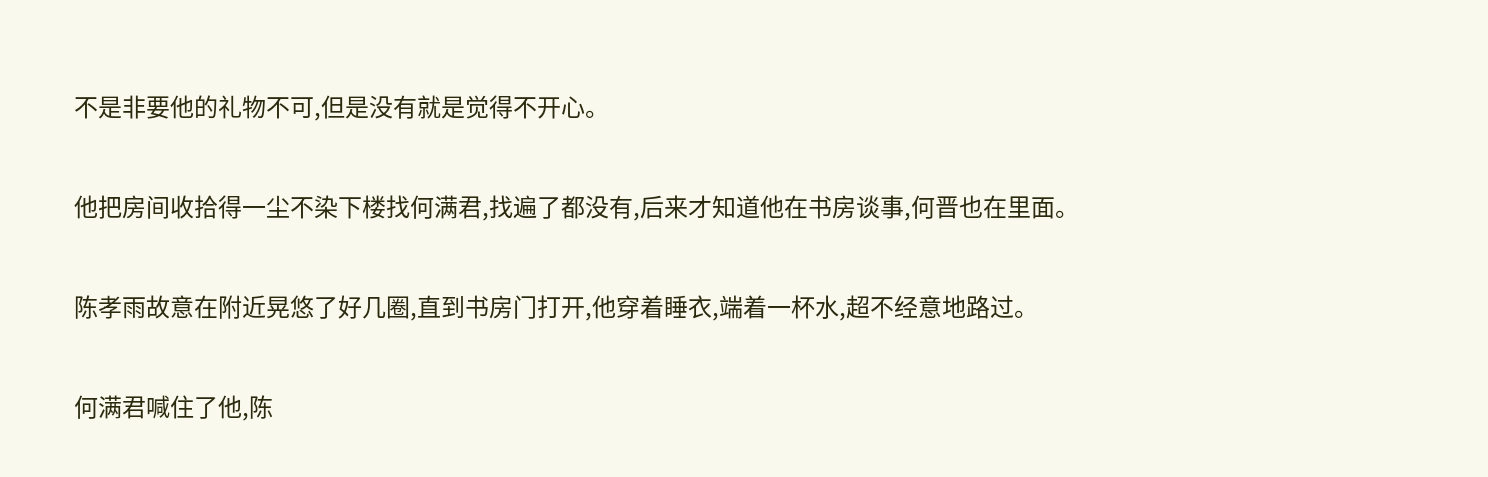不是非要他的礼物不可,但是没有就是觉得不开心。

他把房间收拾得一尘不染下楼找何满君,找遍了都没有,后来才知道他在书房谈事,何晋也在里面。

陈孝雨故意在附近晃悠了好几圈,直到书房门打开,他穿着睡衣,端着一杯水,超不经意地路过。

何满君喊住了他,陈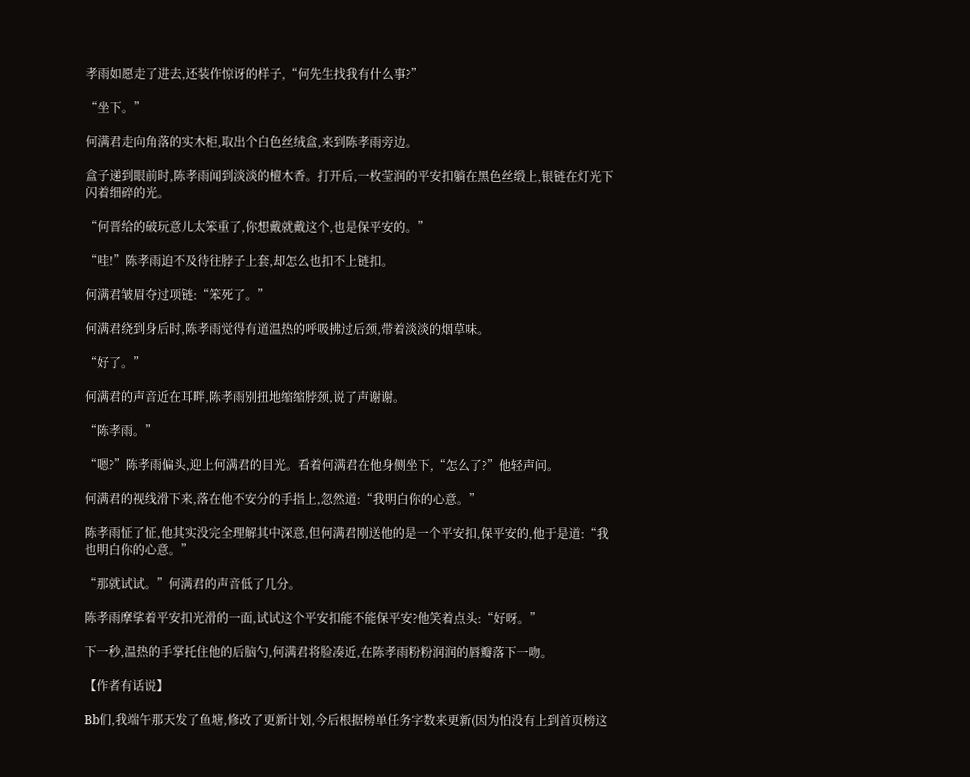孝雨如愿走了进去,还装作惊讶的样子,“何先生找我有什么事?”

“坐下。”

何满君走向角落的实木柜,取出个白色丝绒盒,来到陈孝雨旁边。

盒子递到眼前时,陈孝雨闻到淡淡的檀木香。打开后,一枚莹润的平安扣躺在黑色丝缎上,银链在灯光下闪着细碎的光。

“何晋给的破玩意儿太笨重了,你想戴就戴这个,也是保平安的。”

“哇!”陈孝雨迫不及待往脖子上套,却怎么也扣不上链扣。

何满君皱眉夺过项链:“笨死了。”

何满君绕到身后时,陈孝雨觉得有道温热的呼吸拂过后颈,带着淡淡的烟草味。

“好了。”

何满君的声音近在耳畔,陈孝雨别扭地缩缩脖颈,说了声谢谢。

“陈孝雨。”

“嗯?”陈孝雨偏头,迎上何满君的目光。看着何满君在他身侧坐下,“怎么了?”他轻声问。

何满君的视线滑下来,落在他不安分的手指上,忽然道:“我明白你的心意。”

陈孝雨怔了怔,他其实没完全理解其中深意,但何满君刚送他的是一个平安扣,保平安的,他于是道:“我也明白你的心意。”

“那就试试。”何满君的声音低了几分。

陈孝雨摩挲着平安扣光滑的一面,试试这个平安扣能不能保平安?他笑着点头:“好呀。”

下一秒,温热的手掌托住他的后脑勺,何满君将脸凑近,在陈孝雨粉粉润润的唇瓣落下一吻。

【作者有话说】

Bb们,我端午那天发了鱼塘,修改了更新计划,今后根据榜单任务字数来更新(因为怕没有上到首页榜这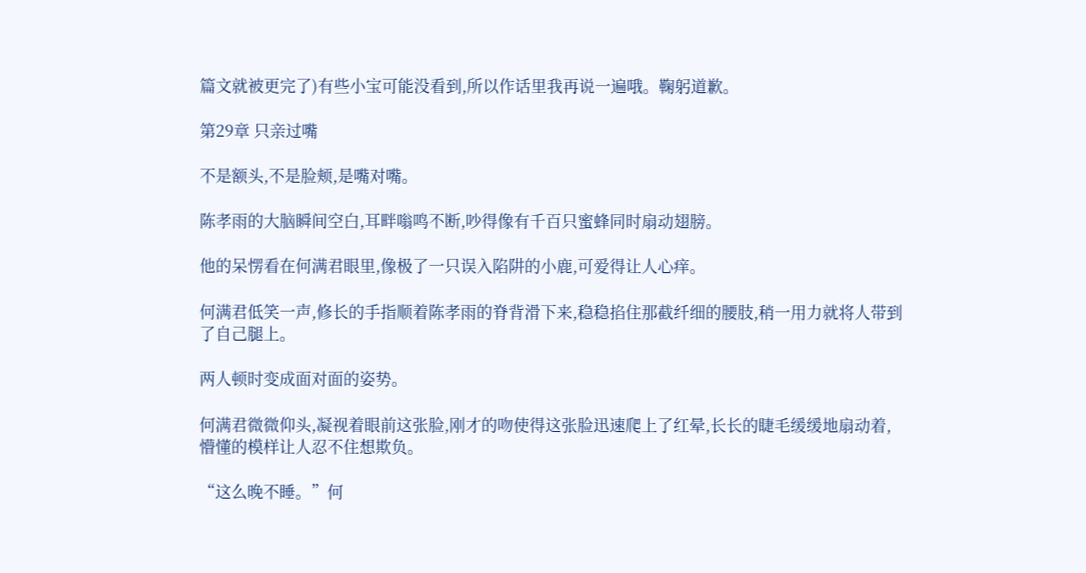篇文就被更完了)有些小宝可能没看到,所以作话里我再说一遍哦。鞠躬道歉。

第29章 只亲过嘴

不是额头,不是脸颊,是嘴对嘴。

陈孝雨的大脑瞬间空白,耳畔嗡鸣不断,吵得像有千百只蜜蜂同时扇动翅膀。

他的呆愣看在何满君眼里,像极了一只误入陷阱的小鹿,可爱得让人心痒。

何满君低笑一声,修长的手指顺着陈孝雨的脊背滑下来,稳稳掐住那截纤细的腰肢,稍一用力就将人带到了自己腿上。

两人顿时变成面对面的姿势。

何满君微微仰头,凝视着眼前这张脸,刚才的吻使得这张脸迅速爬上了红晕,长长的睫毛缓缓地扇动着,懵懂的模样让人忍不住想欺负。

“这么晚不睡。”何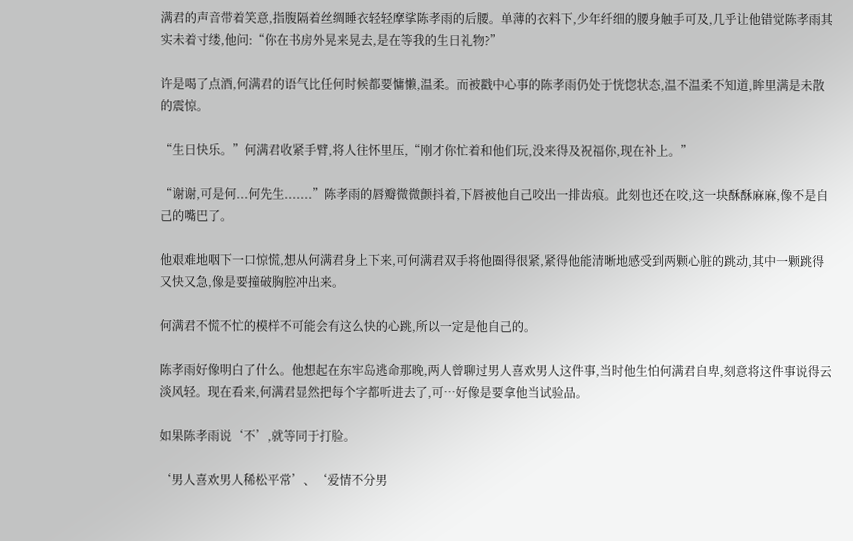满君的声音带着笑意,指腹隔着丝绸睡衣轻轻摩挲陈孝雨的后腰。单薄的衣料下,少年纤细的腰身触手可及,几乎让他错觉陈孝雨其实未着寸缕,他问:“你在书房外晃来晃去,是在等我的生日礼物?”

许是喝了点酒,何满君的语气比任何时候都要慵懒,温柔。而被戳中心事的陈孝雨仍处于恍惚状态,温不温柔不知道,眸里满是未散的震惊。

“生日快乐。”何满君收紧手臂,将人往怀里压,“刚才你忙着和他们玩,没来得及祝福你,现在补上。”

“谢谢,可是何...何先生.......”陈孝雨的唇瓣微微颤抖着,下唇被他自己咬出一排齿痕。此刻也还在咬,这一块酥酥麻麻,像不是自己的嘴巴了。

他艰难地咽下一口惊慌,想从何满君身上下来,可何满君双手将他圈得很紧,紧得他能清晰地感受到两颗心脏的跳动,其中一颗跳得又快又急,像是要撞破胸腔冲出来。

何满君不慌不忙的模样不可能会有这么快的心跳,所以一定是他自己的。

陈孝雨好像明白了什么。他想起在东牢岛逃命那晚,两人曾聊过男人喜欢男人这件事,当时他生怕何满君自卑,刻意将这件事说得云淡风轻。现在看来,何满君显然把每个字都听进去了,可…好像是要拿他当试验品。

如果陈孝雨说‘不’,就等同于打脸。

‘男人喜欢男人稀松平常’、‘爱情不分男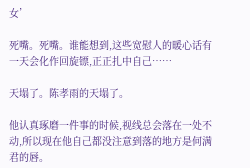女’

死嘴。死嘴。谁能想到,这些宽慰人的暖心话有一天会化作回旋镖,正正扎中自己……

天塌了。陈孝雨的天塌了。

他认真琢磨一件事的时候,视线总会落在一处不动,所以现在他自己都没注意到落的地方是何满君的唇。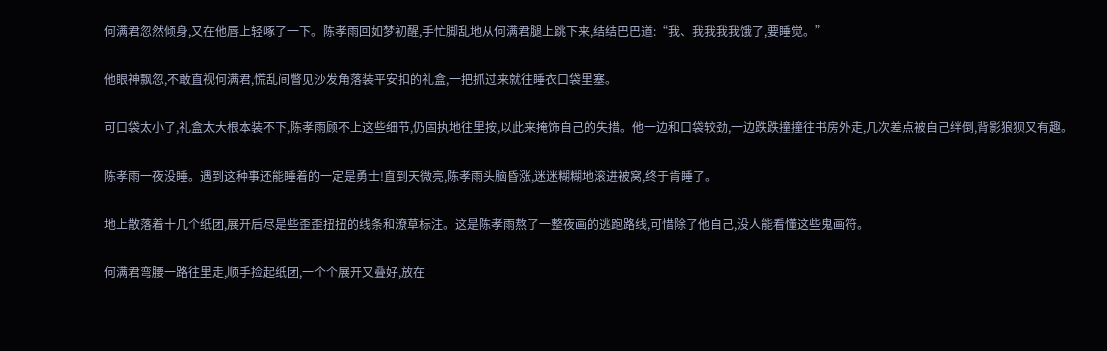何满君忽然倾身,又在他唇上轻啄了一下。陈孝雨回如梦初醒,手忙脚乱地从何满君腿上跳下来,结结巴巴道:“我、我我我我饿了,要睡觉。”

他眼神飘忽,不敢直视何满君,慌乱间瞥见沙发角落装平安扣的礼盒,一把抓过来就往睡衣口袋里塞。

可口袋太小了,礼盒太大根本装不下,陈孝雨顾不上这些细节,仍固执地往里按,以此来掩饰自己的失措。他一边和口袋较劲,一边跌跌撞撞往书房外走,几次差点被自己绊倒,背影狼狈又有趣。

陈孝雨一夜没睡。遇到这种事还能睡着的一定是勇士!直到天微亮,陈孝雨头脑昏涨,迷迷糊糊地滚进被窝,终于肯睡了。

地上散落着十几个纸团,展开后尽是些歪歪扭扭的线条和潦草标注。这是陈孝雨熬了一整夜画的逃跑路线,可惜除了他自己,没人能看懂这些鬼画符。

何满君弯腰一路往里走,顺手捡起纸团,一个个展开又叠好,放在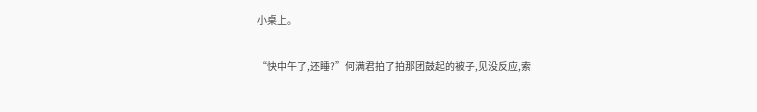小桌上。

“快中午了,还睡?”何满君拍了拍那团鼓起的被子,见没反应,索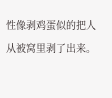性像剥鸡蛋似的把人从被窝里剥了出来。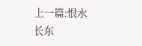上一篇:恨水长东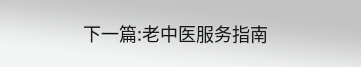下一篇:老中医服务指南